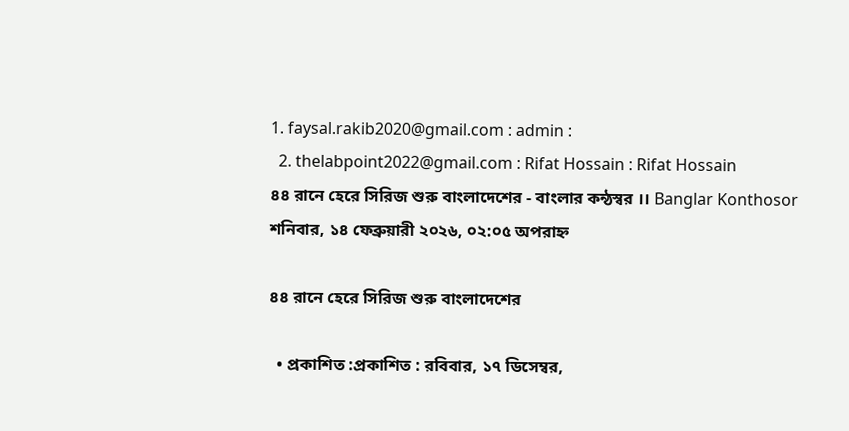1. faysal.rakib2020@gmail.com : admin :
  2. thelabpoint2022@gmail.com : Rifat Hossain : Rifat Hossain
৪৪ রানে হেরে সিরিজ শুরু বাংলাদেশের - বাংলার কন্ঠস্বর ।। Banglar Konthosor
শনিবার, ১৪ ফেব্রুয়ারী ২০২৬, ০২:০৫ অপরাহ্ন

৪৪ রানে হেরে সিরিজ শুরু বাংলাদেশের

  • প্রকাশিত :প্রকাশিত : রবিবার, ১৭ ডিসেম্বর,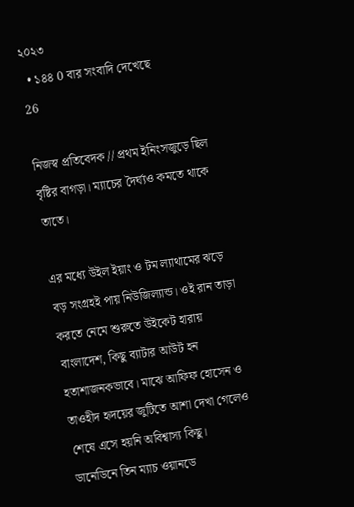২০২৩
  • ১৪৪ 0 বার সংবাদি দেখেছে
26

নিজস্ব প্রতিবেদক // প্রথম ইনিংসজুড়ে ছিল বৃষ্টির বাগড়া। ম্যাচের দৈর্ঘ্যও কমতে থাকে তাতে।

এর মধ্যে উইল ইয়াং ও টম ল্যাথামের ঝড়ে বড় সংগ্রহই পায় নিউজিল্যান্ড। ওই রান তাড়া করতে নেমে শুরুতে উইকেট হারায় বাংলাদেশ, কিছু ব্যাটার আউট হন হতাশাজনকভাবে। মাঝে আফিফ হোসেন ও তাওহীদ হৃদয়ের জুটিতে আশা দেখা গেলেও শেষে এসে হয়নি অবিশ্বাস্য কিছু।
ডানেডিনে তিন ম্যাচ ওয়ানডে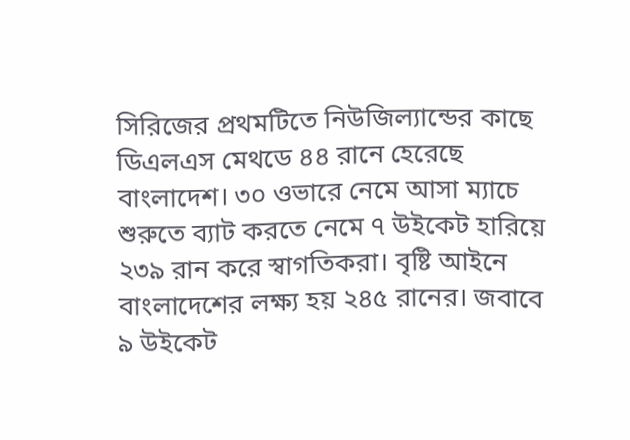সিরিজের প্রথমটিতে নিউজিল্যান্ডের কাছে ডিএলএস মেথডে ৪৪ রানে হেরেছে বাংলাদেশ। ৩০ ওভারে নেমে আসা ম্যাচে শুরুতে ব্যাট করতে নেমে ৭ উইকেট হারিয়ে ২৩৯ রান করে স্বাগতিকরা। বৃষ্টি আইনে বাংলাদেশের লক্ষ্য হয় ২৪৫ রানের। জবাবে ৯ উইকেট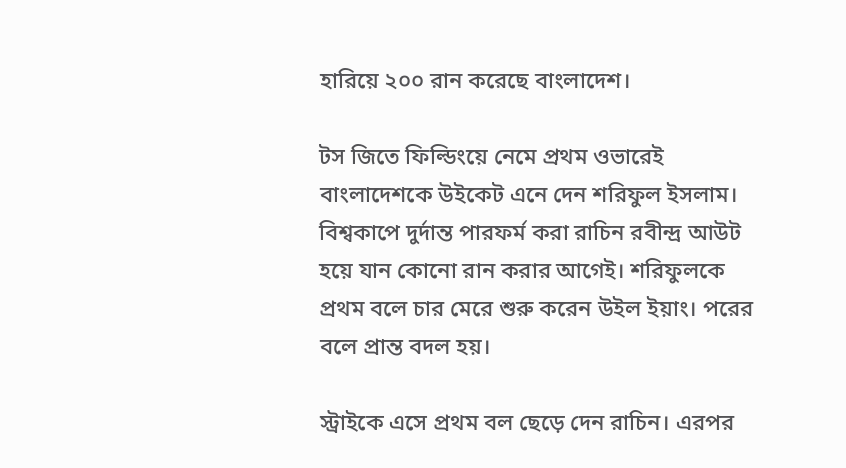হারিয়ে ২০০ রান করেছে বাংলাদেশ।

টস জিতে ফিল্ডিংয়ে নেমে প্রথম ওভারেই বাংলাদেশকে উইকেট এনে দেন শরিফুল ইসলাম। বিশ্বকাপে দুর্দান্ত পারফর্ম করা রাচিন রবীন্দ্র আউট হয়ে যান কোনো রান করার আগেই। শরিফুলকে প্রথম বলে চার মেরে শুরু করেন উইল ইয়াং। পরের বলে প্রান্ত বদল হয়।

স্ট্রাইকে এসে প্রথম বল ছেড়ে দেন রাচিন। এরপর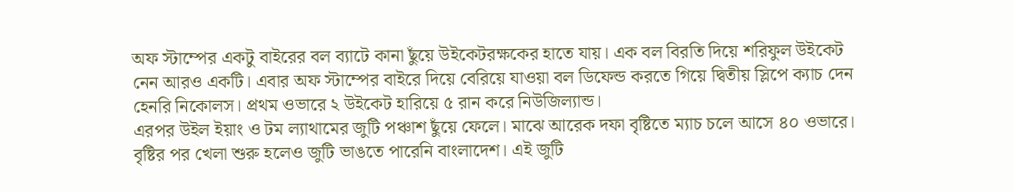অফ স্টাম্পের একটু বাইরের বল ব্যাটে কানা ছুঁয়ে উইকেটরক্ষকের হাতে যায়। এক বল বিরতি দিয়ে শরিফুল উইকেট নেন আরও একটি। এবার অফ স্টাম্পের বাইরে দিয়ে বেরিয়ে যাওয়া বল ডিফেন্ড করতে গিয়ে দ্বিতীয় স্লিপে ক্যাচ দেন হেনরি নিকোলস। প্রথম ওভারে ২ উইকেট হারিয়ে ৫ রান করে নিউজিল্যান্ড।
এরপর উইল ইয়াং ও টম ল্যাথামের জুটি পঞ্চাশ ছুঁয়ে ফেলে। মাঝে আরেক দফা বৃষ্টিতে ম্যাচ চলে আসে ৪০ ওভারে। বৃষ্টির পর খেলা শুরু হলেও জুটি ভাঙতে পারেনি বাংলাদেশ। এই জুটি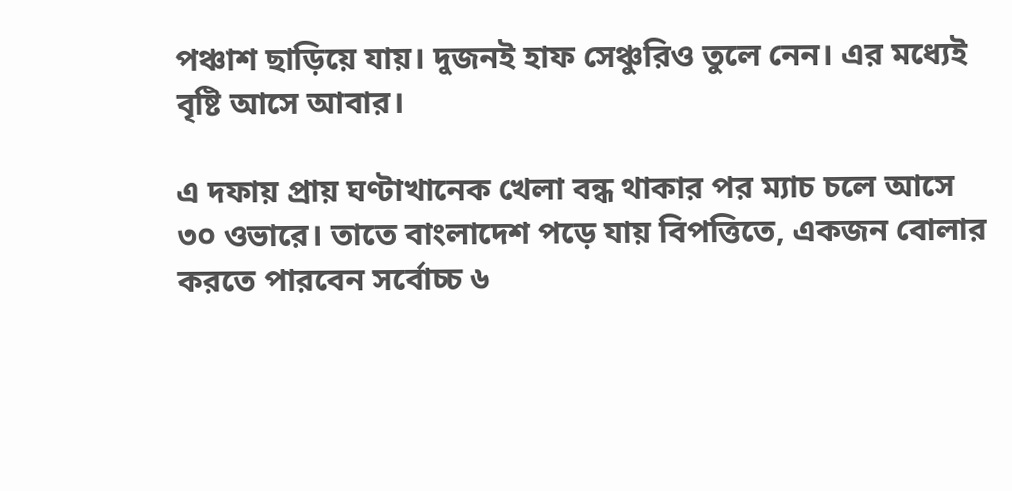পঞ্চাশ ছাড়িয়ে যায়। দুজনই হাফ সেঞ্চুরিও তুলে নেন। এর মধ্যেই বৃষ্টি আসে আবার।

এ দফায় প্রায় ঘণ্টাখানেক খেলা বন্ধ থাকার পর ম্যাচ চলে আসে ৩০ ওভারে। তাতে বাংলাদেশ পড়ে যায় বিপত্তিতে, একজন বোলার করতে পারবেন সর্বোচ্চ ৬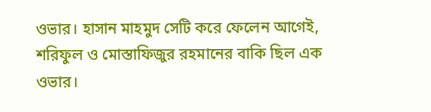ওভার। হাসান মাহমুদ সেটি করে ফেলেন আগেই, শরিফুল ও মোস্তাফিজুর রহমানের বাকি ছিল এক ওভার।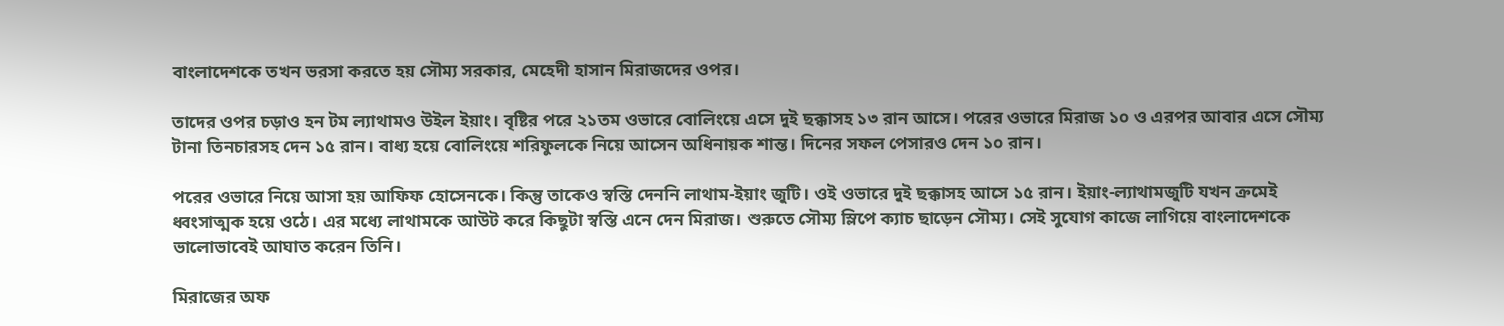বাংলাদেশকে তখন ভরসা করতে হয় সৌম্য সরকার, মেহেদী হাসান মিরাজদের ওপর।

তাদের ওপর চড়াও হন টম ল্যাথামও উইল ইয়াং। বৃষ্টির পরে ২১তম ওভারে বোলিংয়ে এসে দুই ছক্কাসহ ১৩ রান আসে। পরের ওভারে মিরাজ ১০ ও এরপর আবার এসে সৌম্য টানা তিনচারসহ দেন ১৫ রান। বাধ্য হয়ে বোলিংয়ে শরিফুলকে নিয়ে আসেন অধিনায়ক শান্ত। দিনের সফল পেসারও দেন ১০ রান।

পরের ওভারে নিয়ে আসা হয় আফিফ হোসেনকে। কিন্তু তাকেও স্বস্তি দেননি লাথাম-ইয়াং জুটি। ওই ওভারে দুই ছক্কাসহ আসে ১৫ রান। ইয়াং-ল্যাথামজুটি যখন ক্রমেই ধ্বংসাত্মক হয়ে ওঠে। এর মধ্যে লাথামকে আউট করে কিছুটা স্বস্তি এনে দেন মিরাজ। শুরুতে সৌম্য স্লিপে ক্যাচ ছাড়েন সৌম্য। সেই সুযোগ কাজে লাগিয়ে বাংলাদেশকে ভালোভাবেই আঘাত করেন তিনি।

মিরাজের অফ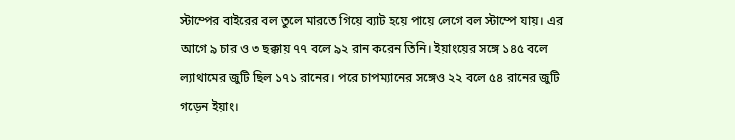স্টাম্পের বাইরের বল তুলে মারতে গিয়ে ব্যাট হয়ে পায়ে লেগে বল স্টাম্পে যায়। এর আগে ৯ চার ও ৩ ছক্কায় ৭৭ বলে ৯২ রান করেন তিনি। ইয়াংয়ের সঙ্গে ১৪৫ বলে ল্যাথামের জুটি ছিল ১৭১ রানের। পরে চাপম্যানের সঙ্গেও ২২ বলে ৫৪ রানের জুটি গড়েন ইয়াং।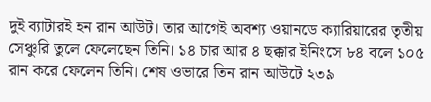দুই ব্যাটারই হন রান আউট। তার আগেই অবশ্য ওয়ানডে ক্যারিয়ারের ‍তৃতীয় সেঞ্চুরি তুলে ফেলেছেন তিনি। ১৪ চার আর ৪ ছক্কার ইনিংসে ৮৪ বলে ১০৫ রান করে ফেলেন তিনি। শেষ ওভারে তিন রান আউটে ২৩৯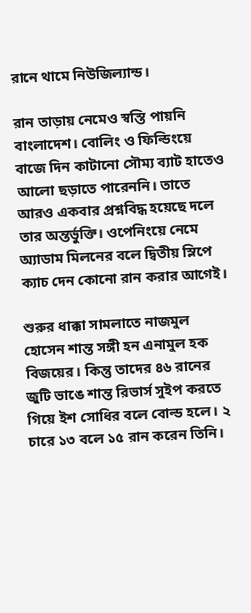রানে থামে নিউজিল্যান্ড।

রান তাড়ায় নেমেও স্বস্তি পায়নি বাংলাদেশ। বোলিং ও ফিল্ডিংয়ে বাজে দিন কাটানো সৌম্য ব্যাট হাতেও আলো ছড়াতে পারেননি। তাতে আরও একবার প্রশ্নবিদ্ধ হয়েছে দলে তার অন্তর্ভুক্তি। ওপেনিংয়ে নেমে অ্যাডাম মিলনের বলে দ্বিতীয় স্লিপে ক্যাচ দেন কোনো রান করার আগেই।

শুরুর ধাক্কা সামলাতে নাজমুল হোসেন শান্ত সঙ্গী হন এনামুল হক বিজয়ের। কিন্তু তাদের ৪৬ রানের জুটি ভাঙে শান্ত রিভার্স সুইপ করতে গিয়ে ইশ সোধির বলে বোল্ড হলে। ২ চারে ১৩ বলে ১৫ রান করেন তিনি।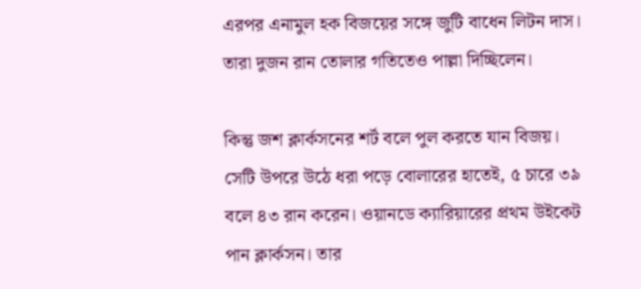এরপর এনামুল হক বিজয়ের সঙ্গে জুটি বাধেন লিটন দাস। তারা দুজন রান তোলার গতিতেও পাল্লা দিচ্ছিলেন।

কিন্তু জশ ক্লার্কসনের শর্ট বলে পুল করতে যান বিজয়। সেটি উপরে উঠে ধরা পড়ে বোলারের হাতেই, ৫ চারে ৩৯ বলে ৪৩ রান করেন। ওয়ানডে ক্যারিয়ারের প্রথম উইকেট পান ক্লার্কসন। তার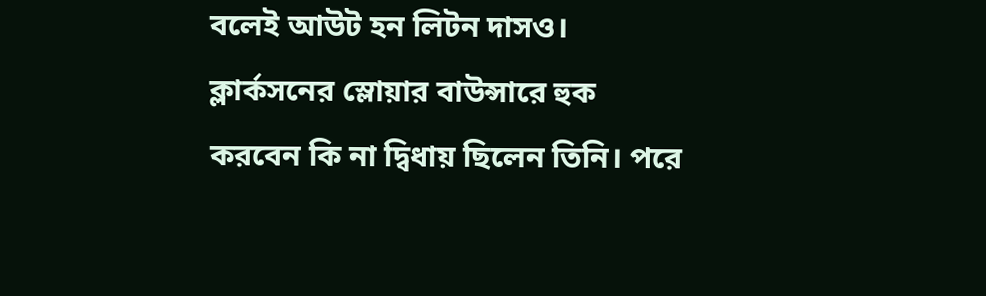বলেই আউট হন লিটন দাসও। ক্লার্কসনের স্লোয়ার বাউন্সারে হুক করবেন কি না দ্বিধায় ছিলেন তিনি। পরে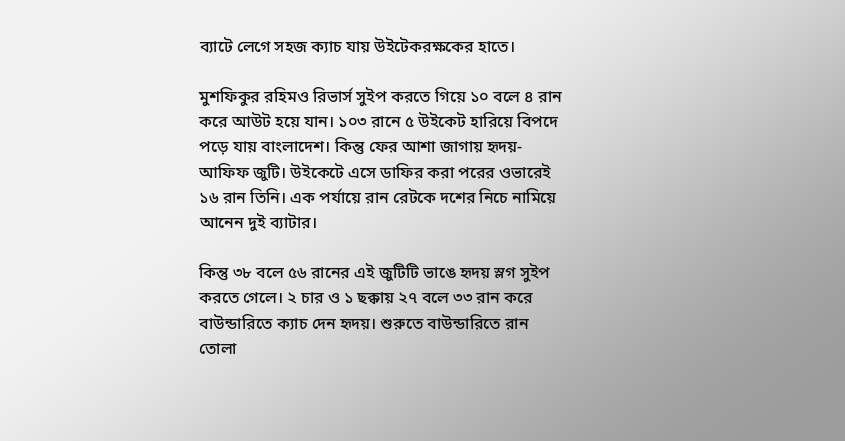ব্যাটে লেগে সহজ ক্যাচ যায় উইটেকরক্ষকের হাতে।

মুশফিকুর রহিমও রিভার্স সুইপ করতে গিয়ে ১০ বলে ৪ রান করে আউট হয়ে যান। ১০৩ রানে ৫ উইকেট হারিয়ে বিপদে পড়ে যায় বাংলাদেশ। কিন্তু ফের আশা জাগায় হৃদয়-আফিফ জুটি। উইকেটে এসে ডাফির করা পরের ওভারেই ১৬ রান তিনি। এক পর্যায়ে রান রেটকে দশের নিচে নামিয়ে আনেন দুই ব্যাটার।

কিন্তু ৩৮ বলে ৫৬ রানের এই জুটিটি ভাঙে হৃদয় স্লগ সুইপ করতে গেলে। ২ চার ও ১ ছক্কায় ২৭ বলে ৩৩ রান করে বাউন্ডারিতে ক্যাচ দেন হৃদয়। শুরুতে বাউন্ডারিতে রান তোলা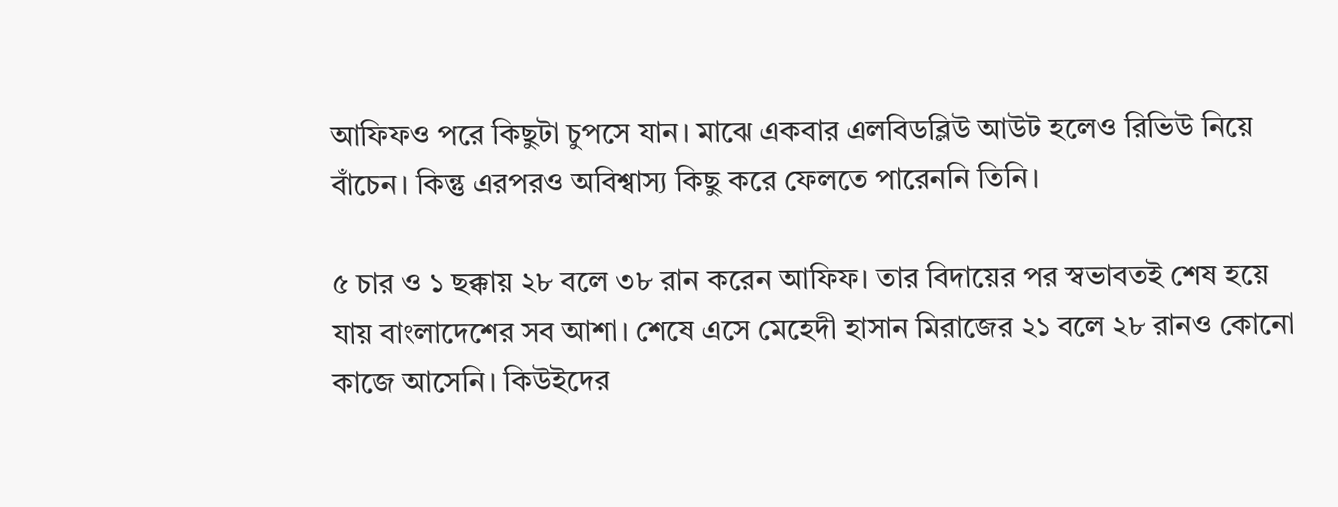আফিফও পরে কিছুটা চুপসে যান। মাঝে একবার এলবিডব্লিউ আউট হলেও রিভিউ নিয়ে বাঁচেন। কিন্তু এরপরও অবিশ্বাস্য কিছু করে ফেলতে পারেননি তিনি।

৫ চার ও ১ ছক্কায় ২৮ বলে ৩৮ রান করেন আফিফ। তার বিদায়ের পর স্বভাবতই শেষ হয়ে যায় বাংলাদেশের সব আশা। শেষে এসে মেহেদী হাসান মিরাজের ২১ বলে ২৮ রানও কোনো কাজে আসেনি। কিউইদের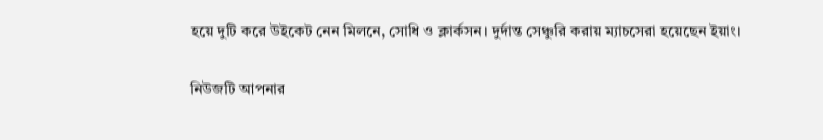হয়ে দুটি করে উইকেট নেন মিলনে, সোধি ও ক্লার্কসন। দুর্দান্ত সেঞ্চুরি করায় ম্যাচসেরা হয়েছেন ইয়াং।

নিউজটি আপনার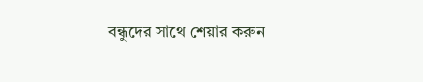বন্ধুদের সাথে শেয়ার করুন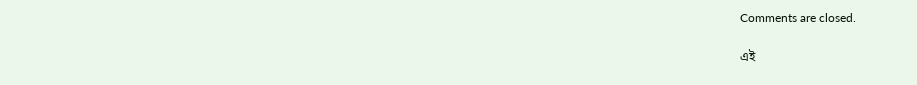Comments are closed.

এই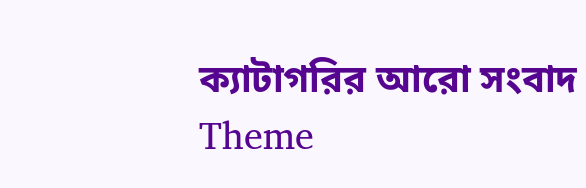ক্যাটাগরির ‍আরো সংবাদ
Theme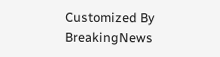Customized By BreakingNews